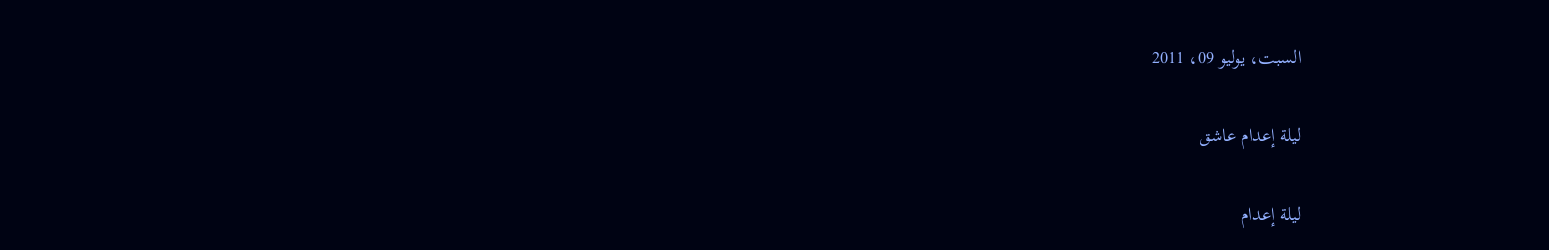السبت، يوليو 09، 2011

ليلة إعدام عاشق

ليلة إعدام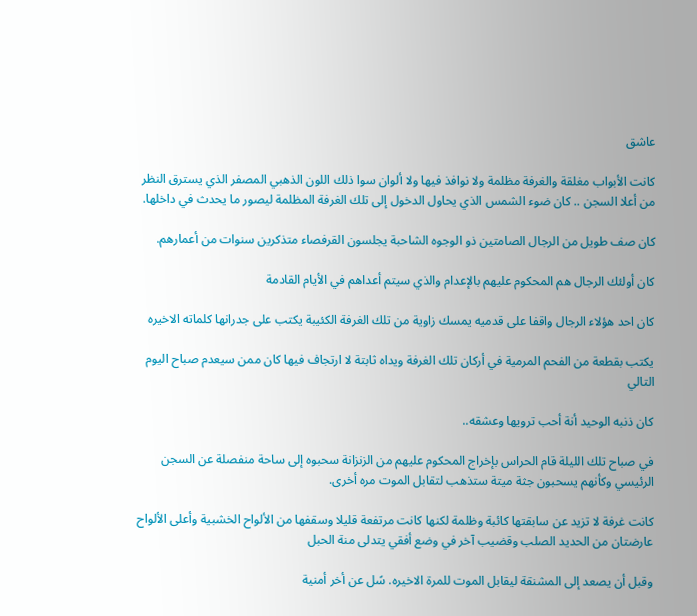عاشق

كانت الأبواب مغلقة والغرفة مظلمة ولا نوافذ فيها ولا ألوان سوا ذلك اللون الذهبي المصفر الذي يسترق النظر من أعلا السجن .. كان ضوء الشمس الذي يحاول الدخول إلى تلك الغرفة المظلمة ليصور ما يحدث في داخلها.

كان صف طويل من الرجال الصامتين ذو الوجوه الشاحبة يجلسون القرفصاء متذكرين سنوات من أعمارهم.

كان أولئك الرجال هم المحكوم عليهم بالإعدام والذي سيتم أعداهم في الأيام القادمة

كان احد هؤلاء الرجال واقفا على قدميه يمسك زاوية من تلك الغرفة الكئيبة يكتب على جدرانها كلماته الاخيره

يكتب بقطعة من الفحم المرمية في أركان تلك الغرفة ويداه ثابتة لا ارتجاف فيها كان ممن سيعدم صباح اليوم التالي

كان ذنبه الوحيد أنة أحب ترويها وعشقه..

في صباح تلك الليلة قام الحراس بإخراج المحكوم عليهم من الزنزانة سحبوه إلى ساحة منفصلة عن السجن الرئيسي وكأنهم يسحبون جثة ميتة ستذهب لتقابل الموت مره أخرى.

كانت غرفة لا تزيد عن سابقتها كائبة وظلمة لكنها كانت مرتفعة قليلا وسقفها من الألواح الخشبية وأعلى الألواح عارضتان من الحديد الصلب وقضيب آخر في وضع أفقي يتدلى منة الحبل

وقبل أن يصعد إلى المشنقة ليقابل الموت للمرة الاخيره. سًل عن أخر أمنية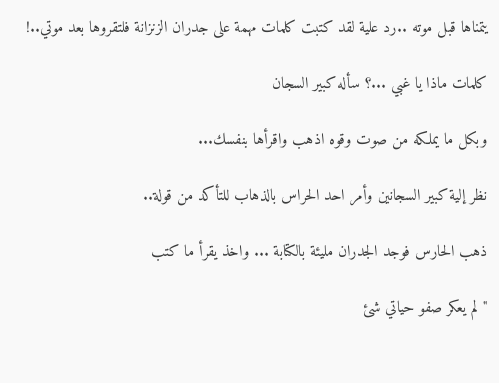يتمناها قبل موته ..رد علية لقد كتبت كلمات مهمة على جدران الزنزانة فلتقروها بعد موتي..!

كلمات ماذا يا غبي ...؟ سأله كبير السجان

وبكل ما يملكه من صوت وقوه اذهب واقرأها بنفسك...

نظر إلية كبير السجانين وأمر احد الحراس بالذهاب للتأكد من قولة..

ذهب الحارس فوجد الجدران مليئة بالكتابة ... واخذ يقرأ ما كتب

" لم يعكر صفو حياتي شئ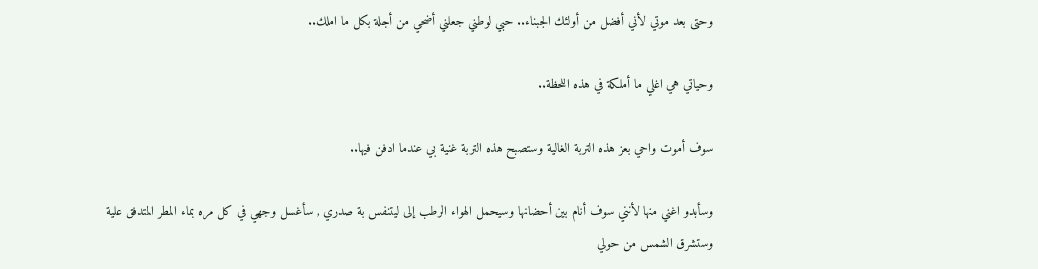وحتى بعد موتي لأني أفضل من أولئك الجبناء.. حبي لوطني جعلني أضحي من أجلة بكل ما املك..

وحياتي هي اغلي ما أملكة في هذه اللحظة..

سوف أموت واحي بعز هذه التربة الغالية وستصبح هذه التربة غنية بي عندما ادفن فيها..

وسأبدو اغني منها لأنني سوف أنام بين أحضانها وسيحمل الهواء الرطب إلى ليتنفس بة صدري , سأغسل وجهي في كل مره بماء المطر المتدفق علية وستشرق الشمس من حولي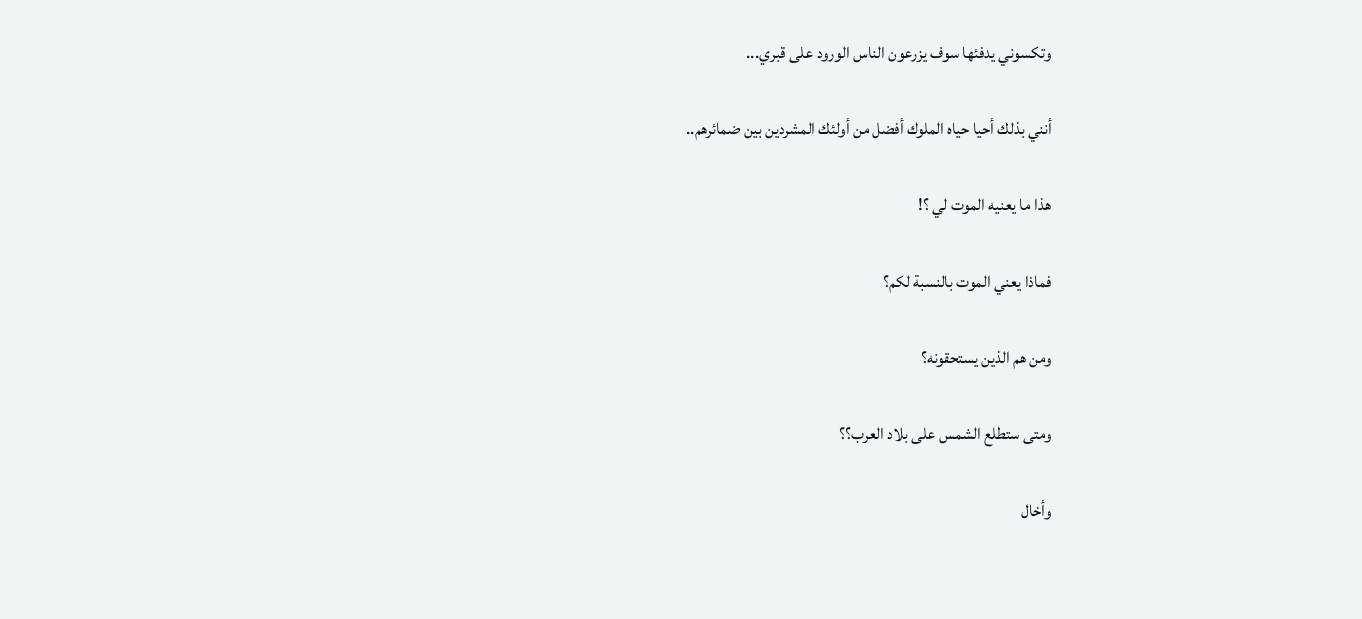وتكسوني يدفئها سوف يزرعون الناس الورود على قبري...

أنني بذلك أحيا حياه الملوك أفضل من أولئك المشردين بين ضمائرهم..

هذا ما يعنيه الموت لي ؟!

فماذا يعني الموت بالنسبة لكم؟

ومن هم الذين يستحقونه؟

ومتى ستطلع الشمس على بلاد العرب؟؟

وأخال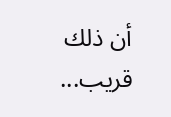أن ذلك قريب...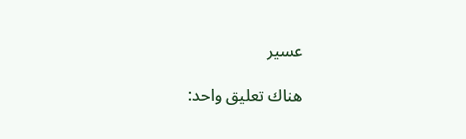عسير

هناك تعليق واحد: